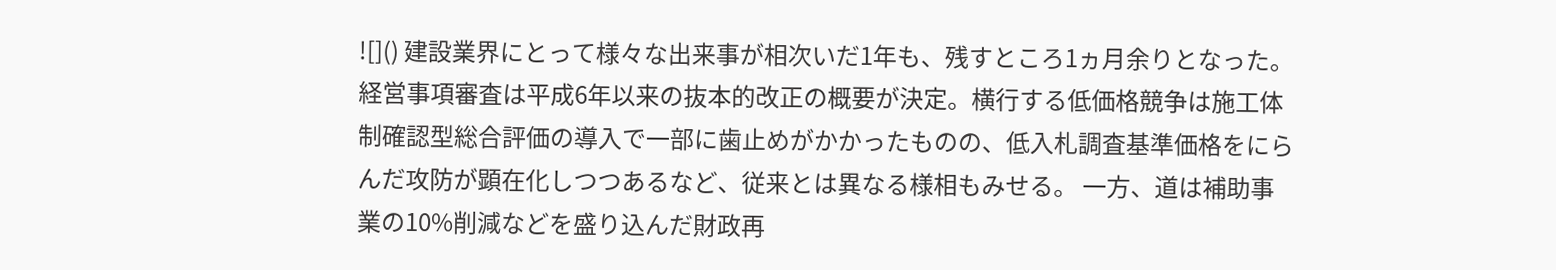![]() 建設業界にとって様々な出来事が相次いだ1年も、残すところ1ヵ月余りとなった。経営事項審査は平成6年以来の抜本的改正の概要が決定。横行する低価格競争は施工体制確認型総合評価の導入で一部に歯止めがかかったものの、低入札調査基準価格をにらんだ攻防が顕在化しつつあるなど、従来とは異なる様相もみせる。 一方、道は補助事業の10%削減などを盛り込んだ財政再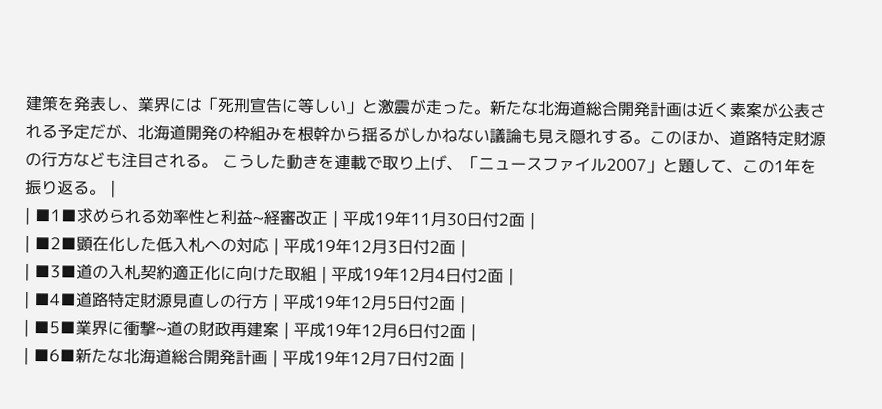建策を発表し、業界には「死刑宣告に等しい」と激震が走った。新たな北海道総合開発計画は近く素案が公表される予定だが、北海道開発の枠組みを根幹から揺るがしかねない議論も見え隠れする。このほか、道路特定財源の行方なども注目される。 こうした動きを連載で取り上げ、「ニュースファイル2007」と題して、この1年を振り返る。 |
| ■1■求められる効率性と利益~経審改正 | 平成19年11月30日付2面 |
| ■2■顕在化した低入札への対応 | 平成19年12月3日付2面 |
| ■3■道の入札契約適正化に向けた取組 | 平成19年12月4日付2面 |
| ■4■道路特定財源見直しの行方 | 平成19年12月5日付2面 |
| ■5■業界に衝撃~道の財政再建案 | 平成19年12月6日付2面 |
| ■6■新たな北海道総合開発計画 | 平成19年12月7日付2面 |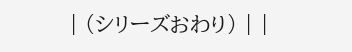| (シリーズおわり) | |